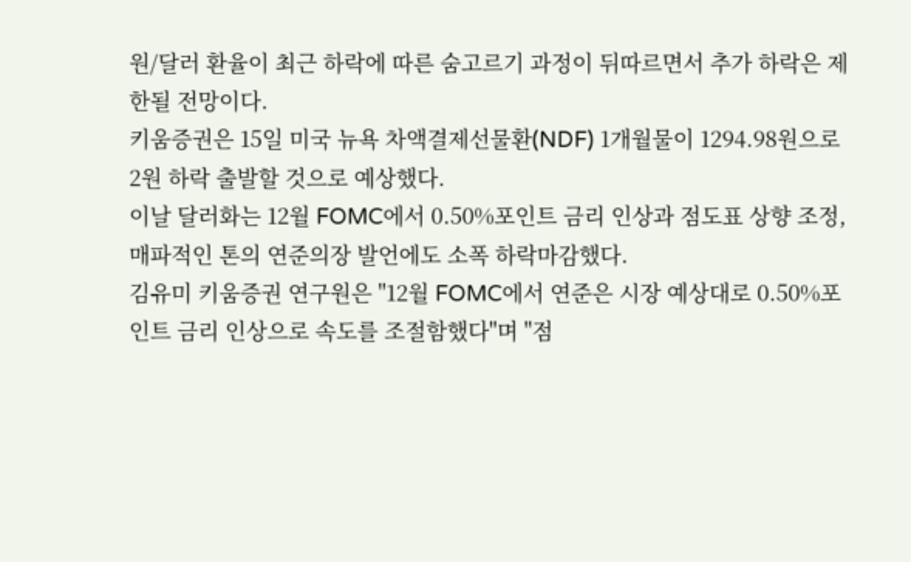원/달러 환율이 최근 하락에 따른 숨고르기 과정이 뒤따르면서 추가 하락은 제한될 전망이다.
키움증권은 15일 미국 뉴욕 차액결제선물환(NDF) 1개월물이 1294.98원으로 2원 하락 출발할 것으로 예상했다.
이날 달러화는 12월 FOMC에서 0.50%포인트 금리 인상과 점도표 상향 조정, 매파적인 톤의 연준의장 발언에도 소폭 하락마감했다.
김유미 키움증권 연구원은 "12월 FOMC에서 연준은 시장 예상대로 0.50%포인트 금리 인상으로 속도를 조절함했다"며 "점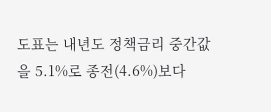도표는 내년도 정책금리 중간값을 5.1%로 종전(4.6%)보다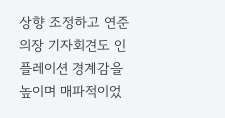상향 조정하고 연준의장 기자회견도 인플레이션 경계감을 높이며 매파적이었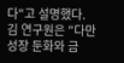다"고 설명했다.
김 연구원은 "다만 성장 둔화와 금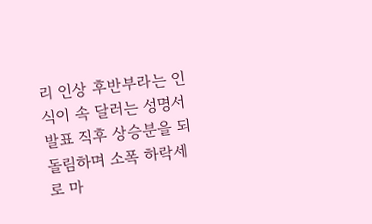리 인상 후반부라는 인식이 속 달러는 성명서 발표 직후 상승분을 되돌림하며 소폭 하락세로 마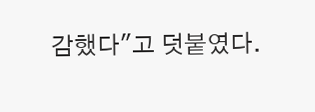감했다"고 덧붙였다.